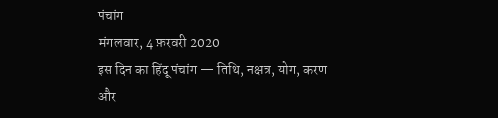पंचांग
मंगलवार, 4 फ़रवरी 2020
इस दिन का हिंदू पंचांग — तिथि, नक्षत्र, योग, करण और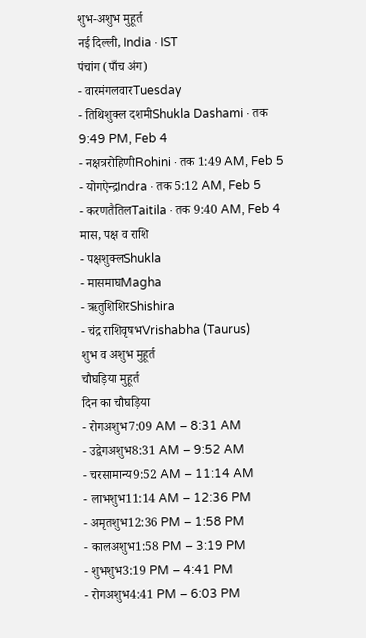शुभ-अशुभ मुहूर्त
नई दिल्ली, India · IST
पंचांग (पाँच अंग)
- वारमंगलवारTuesday
- तिथिशुक्ल दशमीShukla Dashami · तक 9:49 PM, Feb 4
- नक्षत्ररोहिणीRohini · तक 1:49 AM, Feb 5
- योगऐन्द्रIndra · तक 5:12 AM, Feb 5
- करणतैतिलTaitila · तक 9:40 AM, Feb 4
मास, पक्ष व राशि
- पक्षशुक्लShukla
- मासमाघMagha
- ऋतुशिशिरShishira
- चंद्र राशिवृषभVrishabha (Taurus)
शुभ व अशुभ मुहूर्त
चौघड़िया मुहूर्त
दिन का चौघड़िया
- रोगअशुभ7:09 AM – 8:31 AM
- उद्वेगअशुभ8:31 AM – 9:52 AM
- चरसामान्य9:52 AM – 11:14 AM
- लाभशुभ11:14 AM – 12:36 PM
- अमृतशुभ12:36 PM – 1:58 PM
- कालअशुभ1:58 PM – 3:19 PM
- शुभशुभ3:19 PM – 4:41 PM
- रोगअशुभ4:41 PM – 6:03 PM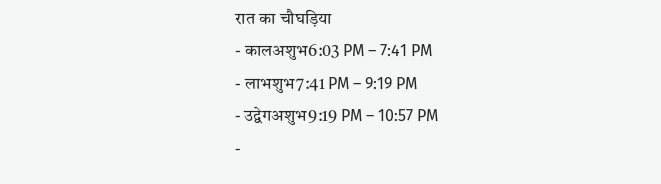रात का चौघड़िया
- कालअशुभ6:03 PM – 7:41 PM
- लाभशुभ7:41 PM – 9:19 PM
- उद्वेगअशुभ9:19 PM – 10:57 PM
-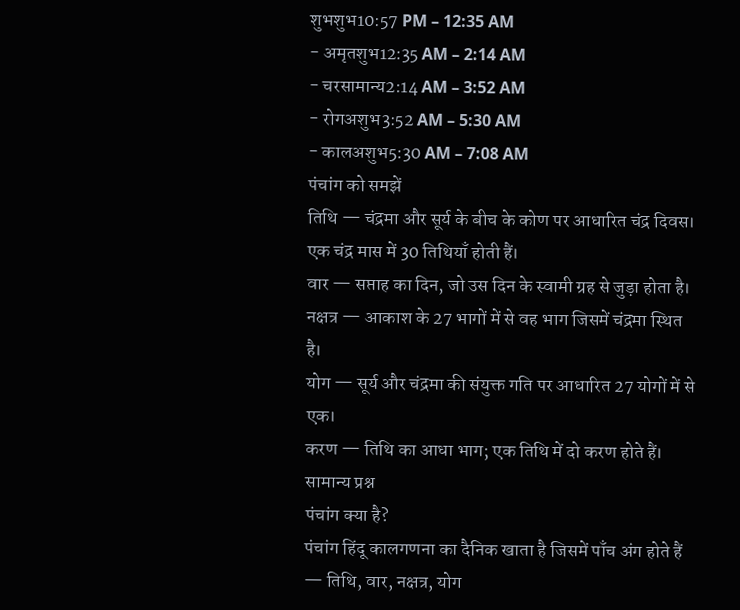शुभशुभ10:57 PM – 12:35 AM
- अमृतशुभ12:35 AM – 2:14 AM
- चरसामान्य2:14 AM – 3:52 AM
- रोगअशुभ3:52 AM – 5:30 AM
- कालअशुभ5:30 AM – 7:08 AM
पंचांग को समझें
तिथि — चंद्रमा और सूर्य के बीच के कोण पर आधारित चंद्र दिवस। एक चंद्र मास में 30 तिथियाँ होती हैं।
वार — सप्ताह का दिन, जो उस दिन के स्वामी ग्रह से जुड़ा होता है।
नक्षत्र — आकाश के 27 भागों में से वह भाग जिसमें चंद्रमा स्थित है।
योग — सूर्य और चंद्रमा की संयुक्त गति पर आधारित 27 योगों में से एक।
करण — तिथि का आधा भाग; एक तिथि में दो करण होते हैं।
सामान्य प्रश्न
पंचांग क्या है?
पंचांग हिंदू कालगणना का दैनिक खाता है जिसमें पाँच अंग होते हैं — तिथि, वार, नक्षत्र, योग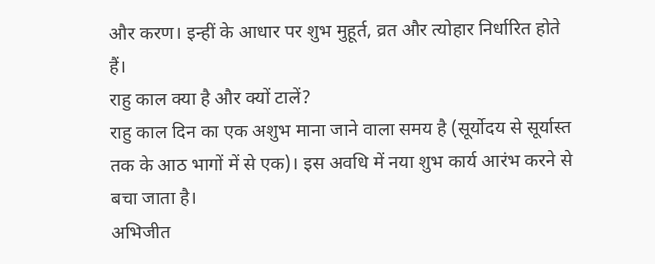और करण। इन्हीं के आधार पर शुभ मुहूर्त, व्रत और त्योहार निर्धारित होते हैं।
राहु काल क्या है और क्यों टालें?
राहु काल दिन का एक अशुभ माना जाने वाला समय है (सूर्योदय से सूर्यास्त तक के आठ भागों में से एक)। इस अवधि में नया शुभ कार्य आरंभ करने से बचा जाता है।
अभिजीत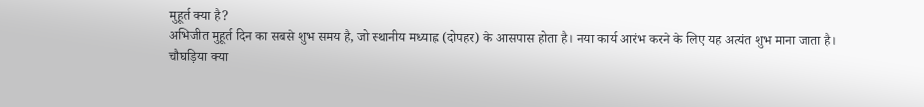मुहूर्त क्या है?
अभिजीत मुहूर्त दिन का सबसे शुभ समय है, जो स्थानीय मध्याह्न (दोपहर) के आसपास होता है। नया कार्य आरंभ करने के लिए यह अत्यंत शुभ माना जाता है।
चौघड़िया क्या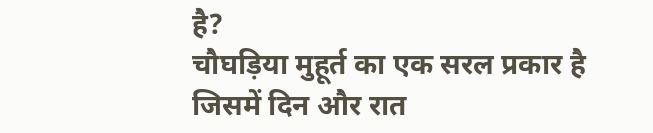है?
चौघड़िया मुहूर्त का एक सरल प्रकार है जिसमें दिन और रात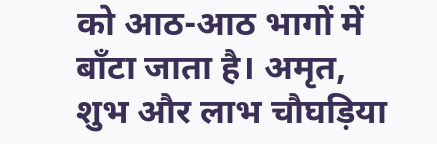को आठ-आठ भागों में बाँटा जाता है। अमृत, शुभ और लाभ चौघड़िया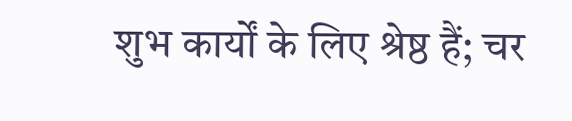शुभ कार्यों के लिए श्रेष्ठ हैं; चर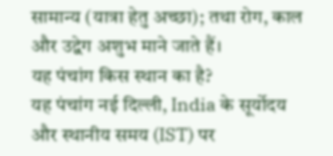सामान्य (यात्रा हेतु अच्छा); तथा रोग, काल और उद्वेग अशुभ माने जाते हैं।
यह पंचांग किस स्थान का है?
यह पंचांग नई दिल्ली, India के सूर्योदय और स्थानीय समय (IST) पर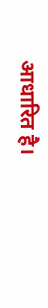आधारित है।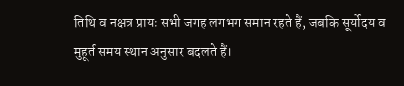तिथि व नक्षत्र प्रायः सभी जगह लगभग समान रहते हैं, जबकि सूर्योदय व मुहूर्त समय स्थान अनुसार बदलते हैं।